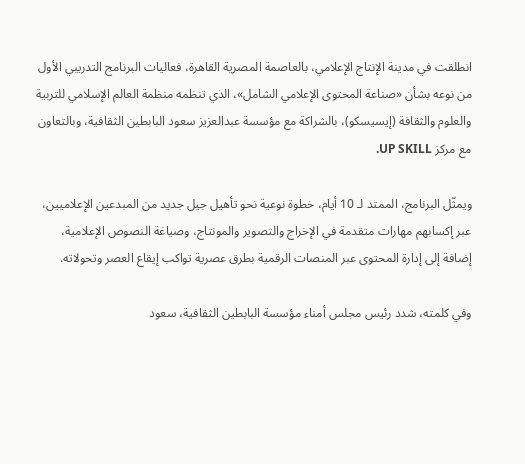انطلقت في مدينة الإنتاج الإعلامي، بالعاصمة المصرية القاهرة، فعاليات البرنامج التدريبي الأول من نوعه بشأن «صناعة المحتوى الإعلامي الشامل»، الذي تنظمه منظمة العالم الإسلامي للتربية والعلوم والثقافة (إيسيسكو)، بالشراكة مع مؤسسة عبدالعزيز سعود البابطين الثقافية، وبالتعاون مع مركز UP SKILL.

ويمثّل البرنامج، الممتد لـ 10 أيام، خطوة نوعية نحو تأهيل جيل جديد من المبدعين الإعلاميين، عبر إكسابهم مهارات متقدمة في الإخراج والتصوير والمونتاج، وصياغة النصوص الإعلامية، إضافة إلى إدارة المحتوى عبر المنصات الرقمية بطرق عصرية تواكب إيقاع العصر وتحولاته.

وفي كلمته، شدد رئيس مجلس أمناء مؤسسة البابطين الثقافية، سعود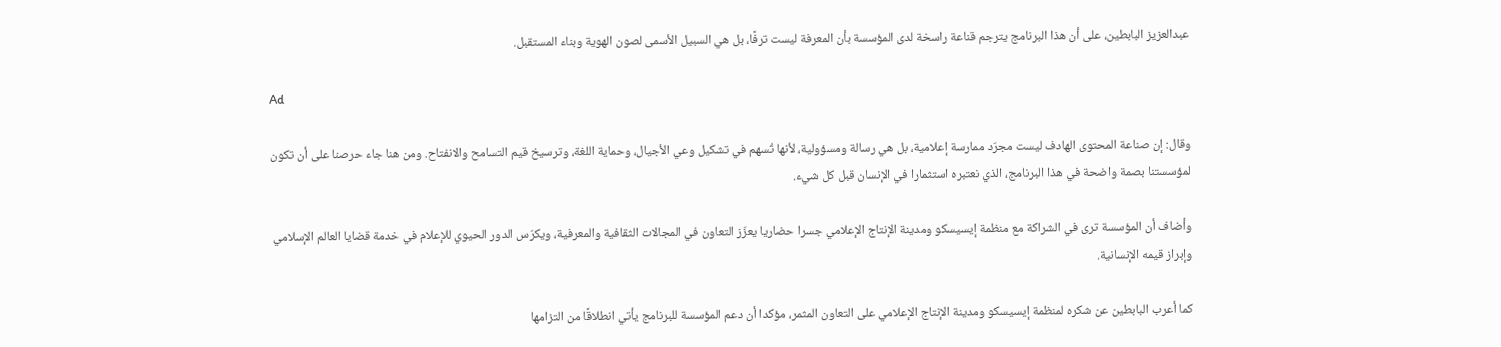عبدالعزيز البابطين، على أن هذا البرنامج يترجم قناعة راسخة لدى المؤسسة بأن المعرفة ليست ترفًا، بل هي السبيل الأسمى لصون الهوية وبناء المستقبل.

Ad

وقال: إن صناعة المحتوى الهادف ليست مجرّد ممارسة إعلامية، بل هي رسالة ومسؤولية، لأنها تُسهم في تشكيل وعي الأجيال، وحماية اللغة، وترسيخ قيم التسامح والانفتاح. ومن هنا جاء حرصنا على أن تكون لمؤسستنا بصمة واضحة في هذا البرنامج، الذي نعتبره استثمارا في الإنسان قبل كل شيء.

وأضاف أن المؤسسة ترى في الشراكة مع منظمة إيسيسكو ومدينة الإنتاج الإعلامي جسرا حضاريا يعزّز التعاون في المجالات الثقافية والمعرفية، ويكرّس الدور الحيوي للإعلام في خدمة قضايا العالم الإسلامي وإبراز قيمه الإنسانية.

كما أعرب البابطين عن شكره لمنظمة إيسيسكو ومدينة الإنتاج الإعلامي على التعاون المثمر، مؤكدا أن دعم المؤسسة للبرنامج يأتي انطلاقًا من التزامها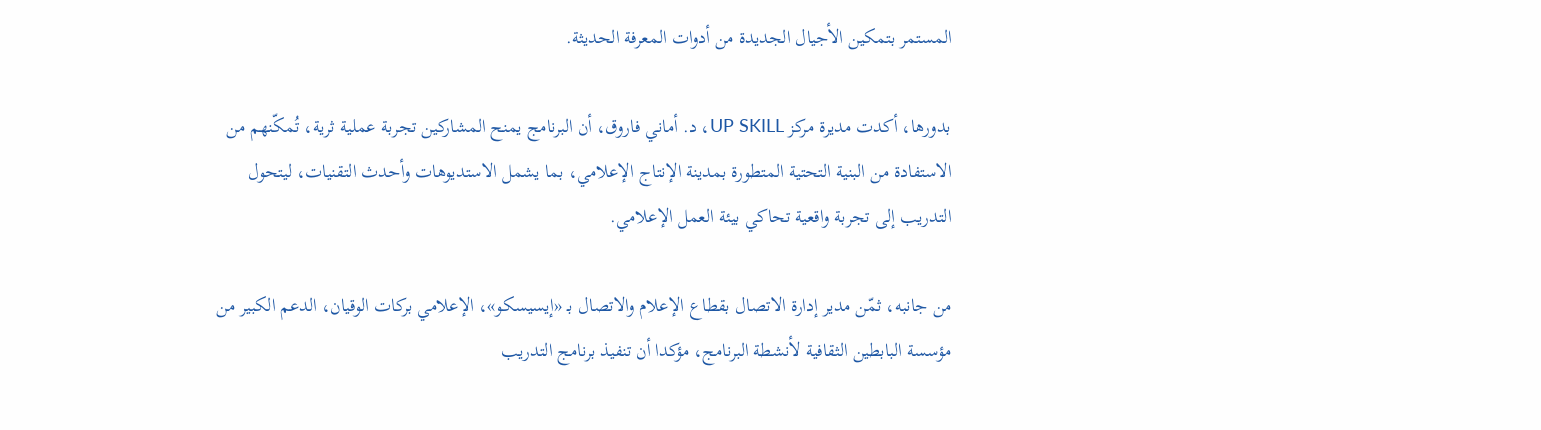المستمر بتمكين الأجيال الجديدة من أدوات المعرفة الحديثة.

بدورها، أكدت مديرة مركز UP SKILL، د. أماني فاروق، أن البرنامج يمنح المشاركين تجربة عملية ثرية، تُمكّنهم من الاستفادة من البنية التحتية المتطورة بمدينة الإنتاج الإعلامي، بما يشمل الاستديوهات وأحدث التقنيات، ليتحول التدريب إلى تجربة واقعية تحاكي بيئة العمل الإعلامي.

من جانبه، ثمّن مدير إدارة الاتصال بقطاع الإعلام والاتصال بـ «إيسيسكو»، الإعلامي بركات الوقيان، الدعم الكبير من مؤسسة البابطين الثقافية لأنشطة البرنامج، مؤكدا أن تنفيذ برنامج التدريب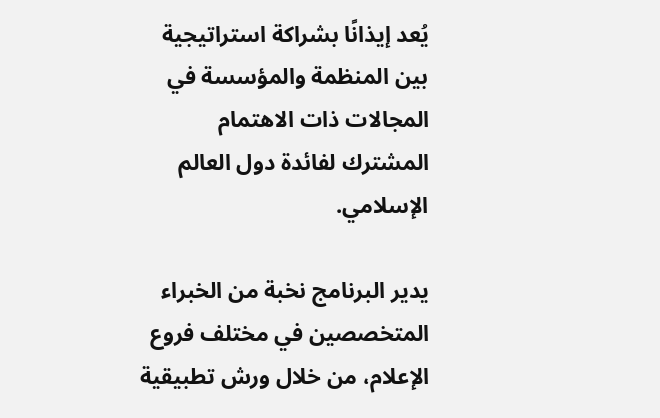يُعد إيذانًا بشراكة استراتيجية بين المنظمة والمؤسسة في المجالات ذات الاهتمام المشترك لفائدة دول العالم الإسلامي.

يدير البرنامج نخبة من الخبراء المتخصصين في مختلف فروع الإعلام، من خلال ورش تطبيقية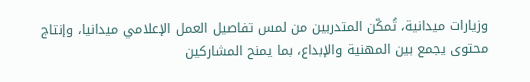وزيارات ميدانية، تُمكّن المتدربين من لمس تفاصيل العمل الإعلامي ميدانيا، وإنتاج محتوى يجمع بين المهنية والإبداع، بما يمنح المشاركين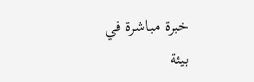خبرة مباشرة في بيئة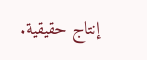إنتاج حقيقية.